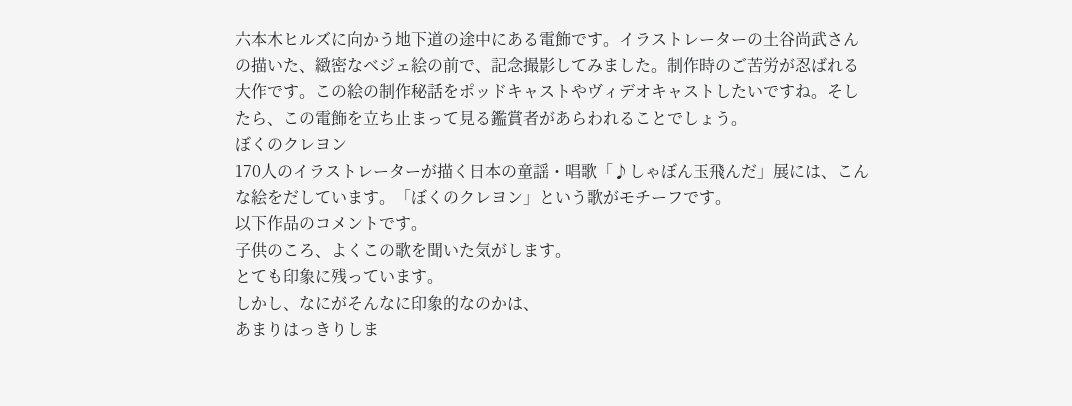六本木ヒルズに向かう地下道の途中にある電飾です。イラストレーターの土谷尚武さんの描いた、緻密なベジェ絵の前で、記念撮影してみました。制作時のご苦労が忍ばれる大作です。この絵の制作秘話をポッドキャストやヴィデオキャストしたいですね。そしたら、この電飾を立ち止まって見る鑑賞者があらわれることでしょう。
ぼくのクレヨン
170人のイラストレーターが描く日本の童謡・唱歌「♪しゃぼん玉飛んだ」展には、こんな絵をだしています。「ぼくのクレヨン」という歌がモチーフです。
以下作品のコメントです。
子供のころ、よくこの歌を聞いた気がします。
とても印象に残っています。
しかし、なにがそんなに印象的なのかは、
あまりはっきりしま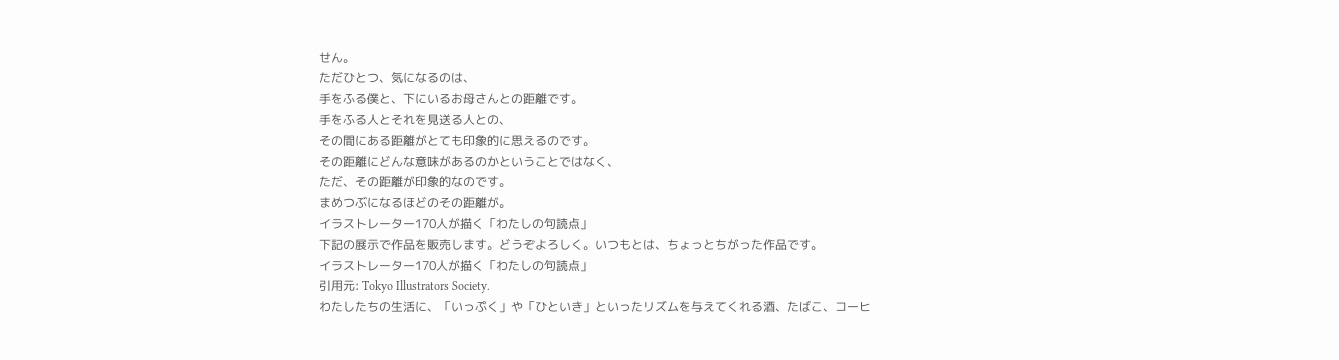せん。
ただひとつ、気になるのは、
手をふる僕と、下にいるお母さんとの距離です。
手をふる人とそれを見送る人との、
その間にある距離がとても印象的に思えるのです。
その距離にどんな意味があるのかということではなく、
ただ、その距離が印象的なのです。
まめつぶになるほどのその距離が。
イラストレーター170人が描く「わたしの句読点」
下記の展示で作品を販売します。どうぞよろしく。いつもとは、ちょっとちがった作品です。
イラストレーター170人が描く「わたしの句読点」
引用元: Tokyo Illustrators Society.
わたしたちの生活に、「いっぷく」や「ひといき」といったリズムを与えてくれる酒、たばこ、コーヒ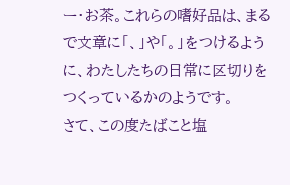ー・お茶。これらの嗜好品は、まるで文章に「、」や「。」をつけるように、わたしたちの日常に区切りをつくっているかのようです。
さて、この度たばこと塩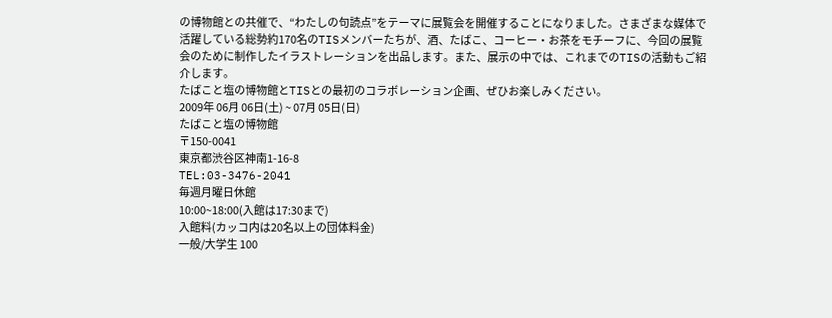の博物館との共催で、“わたしの句読点”をテーマに展覧会を開催することになりました。さまざまな媒体で活躍している総勢約170名のTISメンバーたちが、酒、たばこ、コーヒー・お茶をモチーフに、今回の展覧会のために制作したイラストレーションを出品します。また、展示の中では、これまでのTISの活動もご紹介します。
たばこと塩の博物館とTISとの最初のコラボレーション企画、ぜひお楽しみください。
2009年 06月 06日(土) ~ 07月 05日(日)
たばこと塩の博物館
〒150-0041
東京都渋谷区神南1-16-8
TEL:03-3476-2041
毎週月曜日休館
10:00~18:00(入館は17:30まで)
入館料(カッコ内は20名以上の団体料金)
一般/大学生 100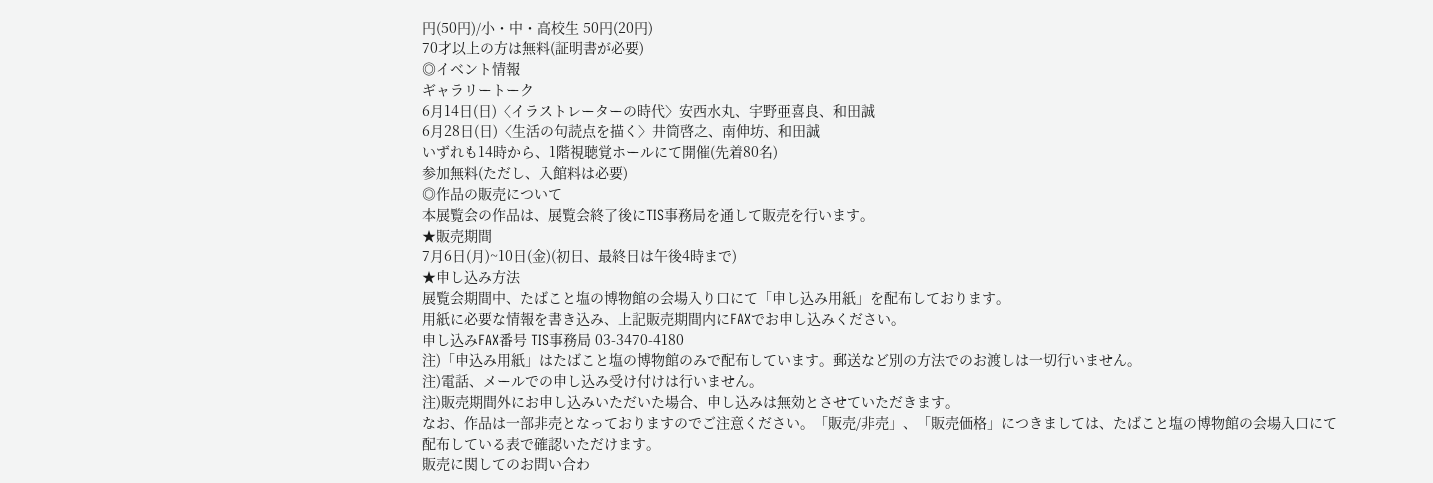円(50円)/小・中・高校生 50円(20円)
70才以上の方は無料(証明書が必要)
◎イベント情報
ギャラリートーク
6月14日(日)〈イラストレーターの時代〉安西水丸、宇野亜喜良、和田誠
6月28日(日)〈生活の句読点を描く〉井筒啓之、南伸坊、和田誠
いずれも14時から、1階視聴覚ホールにて開催(先着80名)
参加無料(ただし、入館料は必要)
◎作品の販売について
本展覧会の作品は、展覧会終了後にTIS事務局を通して販売を行います。
★販売期間
7月6日(月)~10日(金)(初日、最終日は午後4時まで)
★申し込み方法
展覧会期間中、たばこと塩の博物館の会場入り口にて「申し込み用紙」を配布しております。
用紙に必要な情報を書き込み、上記販売期間内にFAXでお申し込みください。
申し込みFAX番号 TIS事務局 03-3470-4180
注)「申込み用紙」はたばこと塩の博物館のみで配布しています。郵送など別の方法でのお渡しは一切行いません。
注)電話、メールでの申し込み受け付けは行いません。
注)販売期間外にお申し込みいただいた場合、申し込みは無効とさせていただきます。
なお、作品は一部非売となっておりますのでご注意ください。「販売/非売」、「販売価格」につきましては、たばこと塩の博物館の会場入口にて配布している表で確認いただけます。
販売に関してのお問い合わ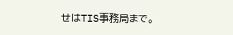せはTIS事務局まで。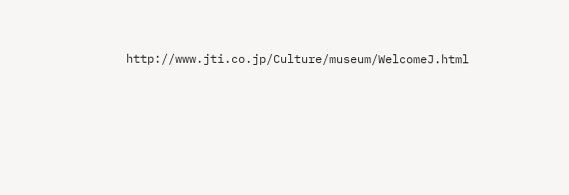http://www.jti.co.jp/Culture/museum/WelcomeJ.html